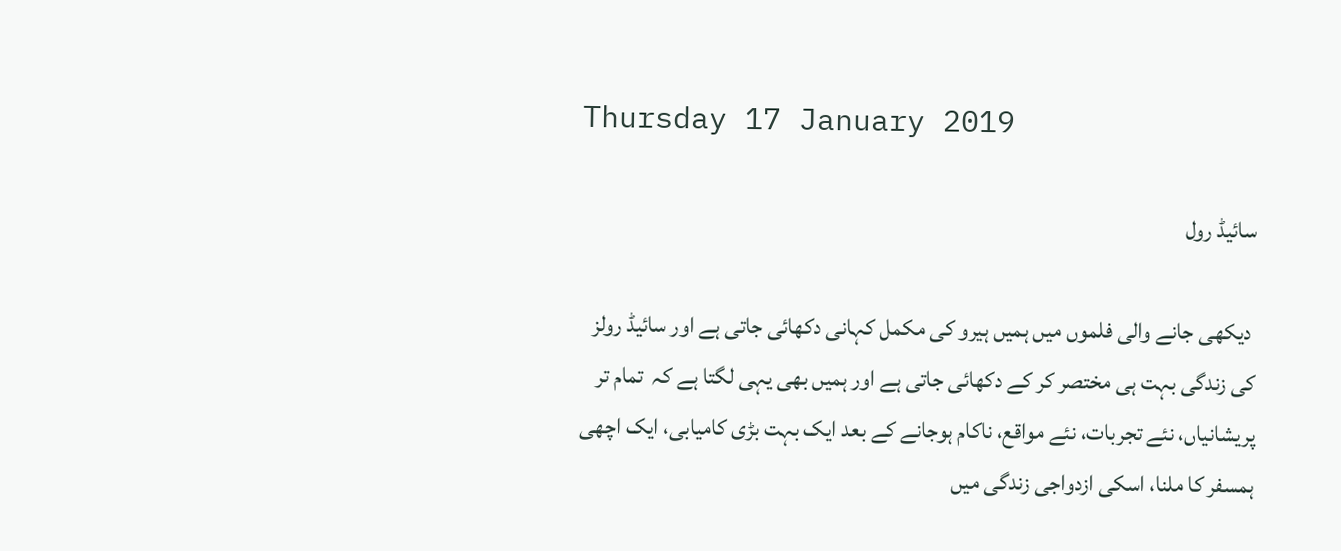Thursday 17 January 2019

سائیڈ رول

 دیکھی جانے والی فلموں میں ہمیں ہیرو کی مکمل کہانی دکھائی جاتی ہے اور سائیڈ رولز کی زندگی بہت ہی مختصر کر کے دکھائی جاتی ہے اور ہمیں بھی یہی لگتا ہے کہ  تمام تر پریشانیاں، نئے تجربات، نئے مواقع، ناکام ہوجانے کے بعد ایک بہت بڑی کامیابی، ایک اچھی  ہمسفر کا ملنا، اسکی ازدواجی زندگی میں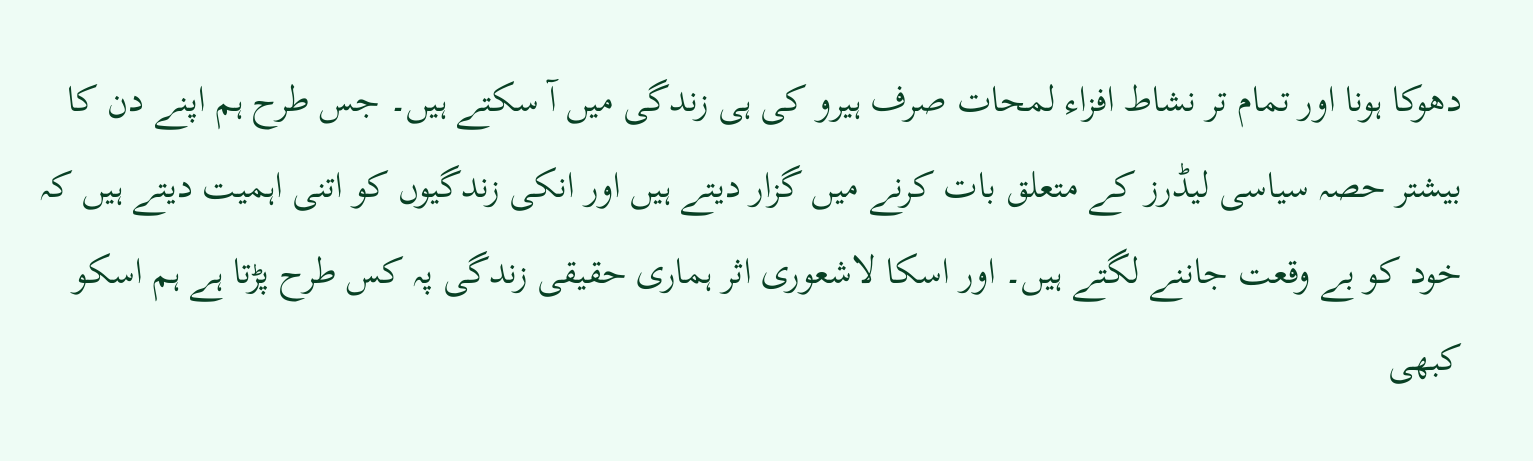دھوکا ہونا اور تمام تر نشاط افزاء لمحات صرف ہیرو کی ہی زندگی میں آ سکتے ہیں۔ جس طرح ہم اپنے دن کا بیشتر حصہ سیاسی لیڈرز کے متعلق بات کرنے میں گزار دیتے ہیں اور انکی زندگیوں کو اتنی اہمیت دیتے ہیں کہ خود کو بے وقعت جاننے لگتے ہیں۔ اور اسکا لاشعوری اثر ہماری حقیقی زندگی پہ کس طرح پڑتا ہے ہم اسکو کبھی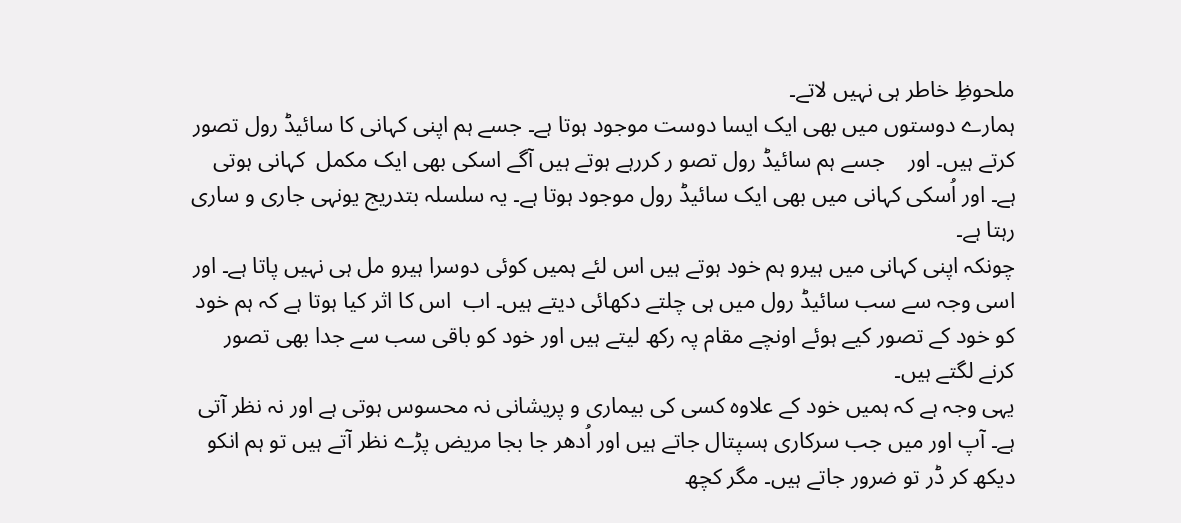ملحوظِ خاطر ہی نہیں لاتے۔
ہمارے دوستوں میں بھی ایک ایسا دوست موجود ہوتا ہے۔ جسے ہم اپنی کہانی کا سائیڈ رول تصور کرتے ہیں۔ اور    جسے ہم سائیڈ رول تصو ر کررہے ہوتے ہیں آگے اسکی بھی ایک مکمل  کہانی ہوتی ہے۔ اور اُسکی کہانی میں بھی ایک سائیڈ رول موجود ہوتا ہے۔ یہ سلسلہ بتدریج یونہی جاری و ساری رہتا ہے۔
چونکہ اپنی کہانی میں ہیرو ہم خود ہوتے ہیں اس لئے ہمیں کوئی دوسرا ہیرو مل ہی نہیں پاتا ہے۔ اور اسی وجہ سے سب سائیڈ رول میں ہی چلتے دکھائی دیتے ہیں۔ اب  اس کا اثر کیا ہوتا ہے کہ ہم خود کو خود کے تصور کیے ہوئے اونچے مقام پہ رکھ لیتے ہیں اور خود کو باقی سب سے جدا بھی تصور کرنے لگتے ہیں۔
یہی وجہ ہے کہ ہمیں خود کے علاوہ کسی کی بیماری و پریشانی نہ محسوس ہوتی ہے اور نہ نظر آتی ہے۔ آپ اور میں جب سرکاری ہسپتال جاتے ہیں اور اُدھر جا بجا مریض پڑے نظر آتے ہیں تو ہم انکو دیکھ کر ڈر تو ضرور جاتے ہیں۔ مگر کچھ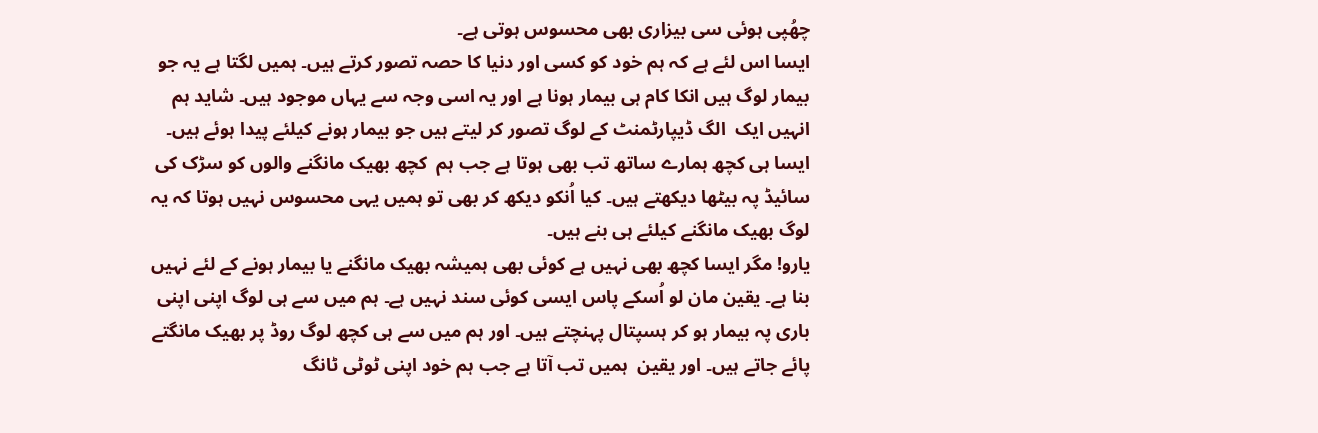چھُپی ہوئی سی بیزاری بھی محسوس ہوتی ہے۔
ایسا اس لئے ہے کہ ہم خود کو کسی اور دنیا کا حصہ تصور کرتے ہیں۔ ہمیں لگتا ہے یہ جو بیمار لوگ ہیں انکا کام ہی بیمار ہونا ہے اور یہ اسی وجہ سے یہاں موجود ہیں۔ شاید ہم انہیں ایک  الگ ڈیپارٹمنٹ کے لوگ تصور کر لیتے ہیں جو بیمار ہونے کیلئے پیدا ہوئے ہیں۔
ایسا ہی کچھ ہمارے ساتھ تب بھی ہوتا ہے جب ہم  کچھ بھیک مانگنے والوں کو سڑک کی سائیڈ پہ بیٹھا دیکھتے ہیں۔ کیا اُنکو دیکھ کر بھی تو ہمیں یہی محسوس نہیں ہوتا کہ یہ لوگ بھیک مانگنے کیلئے ہی بنے ہیں۔
یارو! مگر ایسا کچھ بھی نہیں ہے کوئی بھی ہمیشہ بھیک مانگنے یا بیمار ہونے کے لئے نہیں بنا ہے۔ یقین مان لو اُسکے پاس ایسی کوئی سند نہیں ہے۔ ہم میں سے ہی لوگ اپنی اپنی باری پہ بیمار ہو کر ہسپتال پہنچتے ہیں۔ اور ہم میں سے ہی کچھ لوگ روڈ پر بھیک مانگتے پائے جاتے ہیں۔ اور یقین  ہمیں تب آتا ہے جب ہم خود اپنی ٹوٹی ٹانگ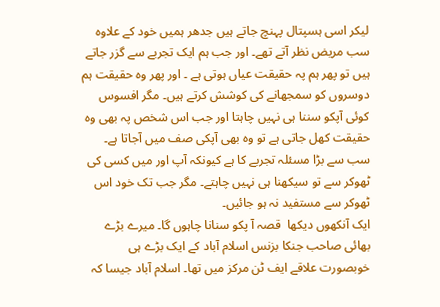لیکر اسی ہسپتال پہنچ جاتے ہیں جدھر ہمیں خود کے علاوہ سب مریض نظر آتے تھے۔ اور جب ہم ایک تجربے سے گزر جاتے ہیں تو پھر ہم پہ حقیقت عیاں ہوتی ہے ۔ اور پھر وہ حقیقت ہم دوسروں کو سمجھانے کی کوشش کرتے ہیں۔ مگر افسوس  کوئی آپکو سننا ہی نہیں چاہتا اور جب اس شخص پہ بھی وہ حقیقت کھل جاتی ہے تو وہ بھی آپکی صف میں آجاتا ہے۔
سب سے بڑا مسئلہ تجربے کا ہے کیونکہ آپ اور میں کسی کی ٹھوکر سے تو سیکھنا ہی نہیں چاہتے۔ مگر جب تک خود اس ٹھوکر سے مستفید نہ ہو جائیں۔
ایک آنکھوں دیکھا  قصہ آ پکو سنانا چاہوں گا۔ میرے بڑے بھائی صاحب جنکا بزنس اسلام آباد کے ایک بڑے ہی خوبصورت علاقے ایف ٹن مرکز میں تھا۔ اسلام آباد جیسا کہ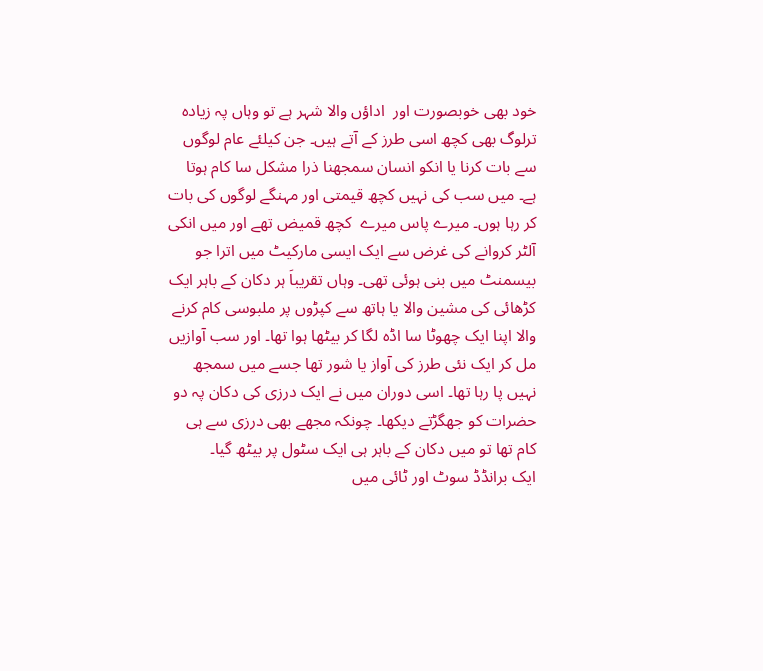خود بھی خوبصورت اور  اداؤں والا شہر ہے تو وہاں پہ زیادہ ترلوگ بھی کچھ اسی طرز کے آتے ہیں۔ جن کیلئے عام لوگوں سے بات کرنا یا انکو انسان سمجھنا ذرا مشکل سا کام ہوتا ہے۔ میں سب کی نہیں کچھ قیمتی اور مہنگے لوگوں کی بات کر رہا ہوں۔ میرے پاس میرے  کچھ قمیض تھے اور میں انکی آلٹر کروانے کی غرض سے ایک ایسی مارکیٹ میں اترا جو بیسمنٹ میں بنی ہوئی تھی۔ وہاں تقریباَ ہر دکان کے باہر ایک کڑھائی کی مشین والا یا ہاتھ سے کپڑوں پر ملبوسی کام کرنے والا اپنا ایک چھوٹا سا اڈہ لگا کر بیٹھا ہوا تھا۔ اور سب آوازیں مل کر ایک نئی طرز کی آواز یا شور تھا جسے میں سمجھ نہیں پا رہا تھا۔ اسی دوران میں نے ایک درزی کی دکان پہ دو حضرات کو جھگڑتے دیکھا۔ چونکہ مجھے بھی درزی سے ہی کام تھا تو میں دکان کے باہر ہی ایک سٹول پر بیٹھ گیا۔
ایک برانڈڈ سوٹ اور ٹائی میں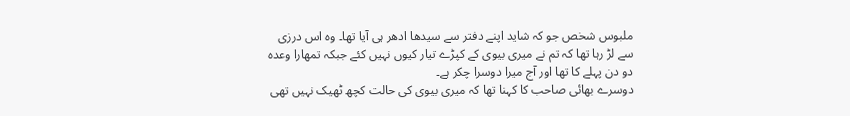ملبوس شخص جو کہ شاید اپنے دفتر سے سیدھا ادھر ہی آیا تھا۔ وہ اس درزی سے لڑ رہا تھا کہ تم نے میری بیوی کے کپڑے تیار کیوں نہیں کئے جبکہ تمھارا وعدہ دو دن پہلے کا تھا اور آج میرا دوسرا چکر ہے۔
دوسرے بھائی صاحب کا کہنا تھا کہ میری بیوی کی حالت کچھ ٹھیک نہیں تھی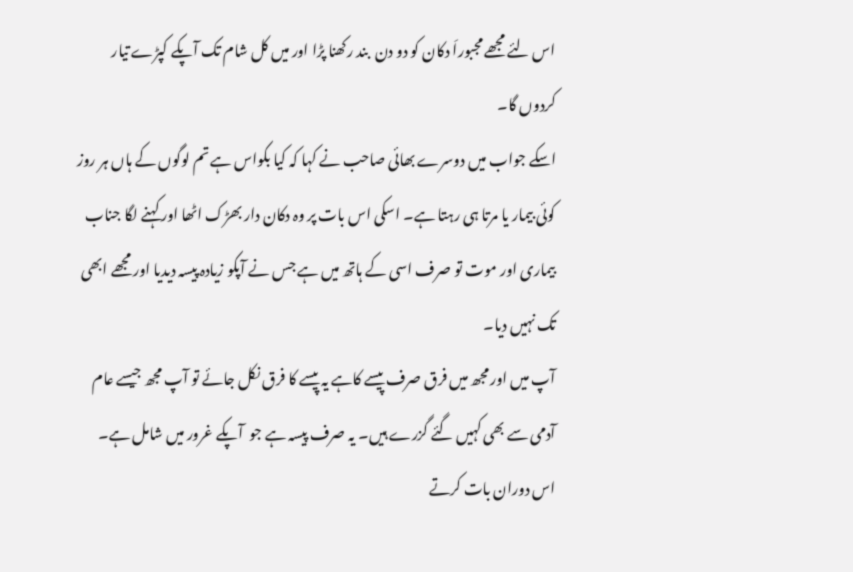اس لئے مجھے مجبوراَ دکان کو دو دن  بند رکھنا پڑا اور میں کل شام تک آپکے کپڑے تیار کردوں گا۔
اسکے جواب میں دوسرے بھائی صاحب نے کہا کہ کیا بکواس ہے تم لوگوں کے ہاں ہر روز کوئی بیمار یا مرتا ہی رہتا ہے۔ اسکی اس بات پر وہ دکان دار بھڑک اٹھا اور کہنے لگا جناب  بیماری اور موت تو صرف اسی کے ہاتھ میں ہے جس نے آپکو زیادہ پیسہ دیدیا اور مجھے ابھی تک نہیں دیا۔
آپ میں اور مجھ میں فرق صرف پیسے کاہے یہ پیسے کا فرق نکل جائے تو آپ مجھ جیسے عام آدمی سے بھی کہیں گئے گزرے ہیں۔ یہ صرف پیسہ ہے جو  آپکے غرور میں شامل ہے۔ اس دوران بات کرتے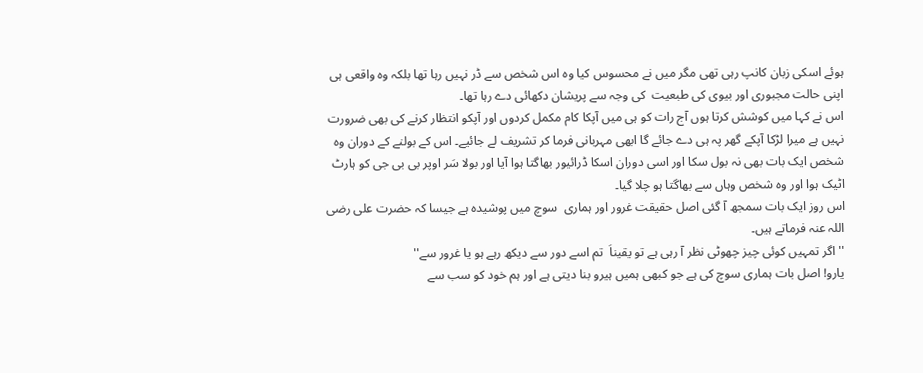ہوئے اسکی زبان کانپ رہی تھی مگر میں نے محسوس کیا وہ اس شخص سے ڈر نہیں رہا تھا بلکہ وہ واقعی ہی  اپنی حالت مجبوری اور بیوی کی طبعیت  کی وجہ سے پریشان دکھائی دے رہا تھا۔
اس نے کہا میں کوشش کرتا ہوں آج رات کو ہی میں آپکا کام مکمل کردوں اور آپکو انتظار کرنے کی بھی ضرورت نہیں ہے میرا لڑکا آپکے گھر پہ ہی دے جائے گا ابھی مہربانی فرما کر تشریف لے جائیے۔ اس کے بولنے کے دوران وہ شخص ایک بات بھی نہ بول سکا اور اسی دوران اسکا ڈرائیور بھاگتا ہوا آیا اور بولا سَر اوپر بی بی جی کو ہارٹ اٹیک ہوا اور وہ شخص وہاں سے بھاگتا ہو چلا گیا۔
اس روز ایک بات سمجھ آ گئی اصل حقیقت غرور اور ہماری  سوچ میں پوشیدہ ہے جیسا کہ حضرت علی رضی اللہ عنہ فرماتے ہیں۔
''اگر تمہیں کوئی چیز چھوٹی نظر آ رہی ہے تو یقیناَ  تم اسے دور سے دیکھ رہے ہو یا غرور سے''
یارو! اصل بات ہماری سوچ کی ہے جو کبھی ہمیں ہیرو بنا دیتی ہے اور ہم خود کو سب سے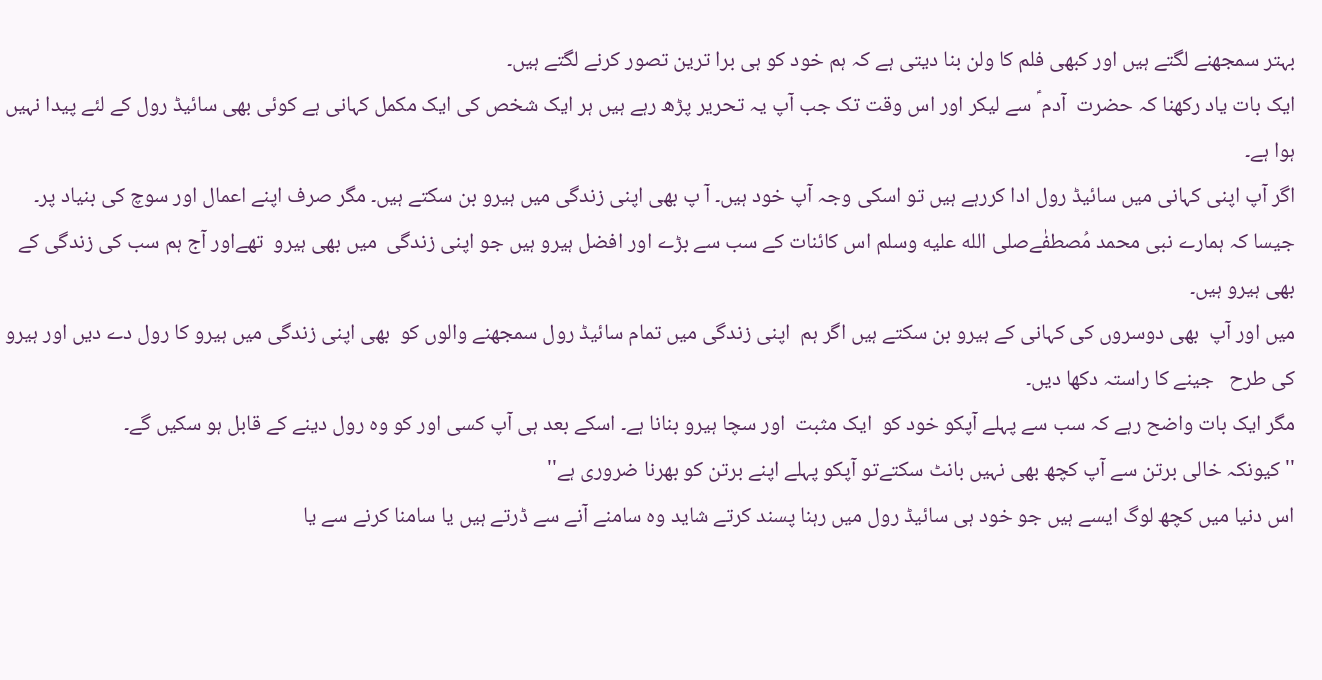بہتر سمجھنے لگتے ہیں اور کبھی فلم کا ولن بنا دیتی ہے کہ ہم خود کو ہی برا ترین تصور کرنے لگتے ہیں۔
ایک بات یاد رکھنا کہ حضرت  آدم ؑ سے لیکر اور اس وقت تک جب آپ یہ تحریر پڑھ رہے ہیں ہر ایک شخص کی ایک مکمل کہانی ہے کوئی بھی سائیڈ رول کے لئے پیدا نہیں ہوا ہے۔
اگر آپ اپنی کہانی میں سائیڈ رول ادا کررہے ہیں تو اسکی وجہ آپ خود ہیں۔ آ پ بھی اپنی زندگی میں ہیرو بن سکتے ہیں۔ مگر صرف اپنے اعمال اور سوچ کی بنیاد پر۔
جیسا کہ ہمارے نبی محمد مُصطفٰےصلى الله عليه وسلم اس کائنات کے سب سے بڑے اور افضل ہیرو ہیں جو اپنی زندگی  میں بھی ہیرو  تھےاور آج ہم سب کی زندگی کے بھی ہیرو ہیں۔
میں اور آپ  بھی دوسروں کی کہانی کے ہیرو بن سکتے ہیں اگر ہم  اپنی زندگی میں تمام سائیڈ رول سمجھنے والوں کو  بھی اپنی زندگی میں ہیرو کا رول دے دیں اور ہیرو کی طرح   جینے کا راستہ دکھا دیں۔
مگر ایک بات واضح رہے کہ سب سے پہلے آپکو خود کو  ایک مثبت  اور سچا ہیرو بنانا ہے۔ اسکے بعد ہی آپ کسی اور کو وہ رول دینے کے قابل ہو سکیں گے۔
''کیونکہ خالی برتن سے آپ کچھ بھی نہیں بانٹ سکتےتو آپکو پہلے اپنے برتن کو بھرنا ضروری ہے''
اس دنیا میں کچھ لوگ ایسے ہیں جو خود ہی سائیڈ رول میں رہنا پسند کرتے شاید وہ سامنے آنے سے ڈرتے ہیں یا سامنا کرنے سے یا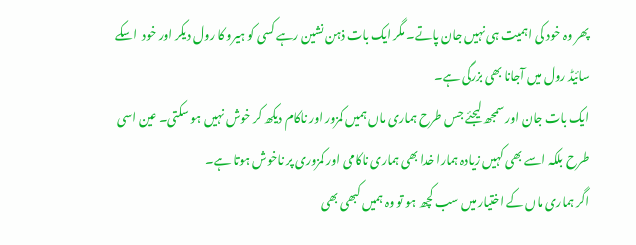پھر وہ خود کی اہمیت ہی نہیں جان پاتے۔ مگر ایک بات ذہن نشین رہے کسی کو ہیرو کا رول دیکر اور خود  اسکے سائیڈ رول میں آجانا بھی بزرگی ہے۔
ایک بات جان اور سمجھ لیجئے جس طرح ہماری ماں ہمیں کمزور اور ناکام دیکھ کر خوش نہیں ہو سکتی۔ عین اسی طرح بلکہ اسے بھی کہیں زیادہ ہمارا خدا بھی ہماری ناکامی اور کمزوری پر ناخوش ہوتا ہے۔
اگر ہماری ماں کے اختیار میں سب کچھ ہو تو وہ ہمیں کبھی بھی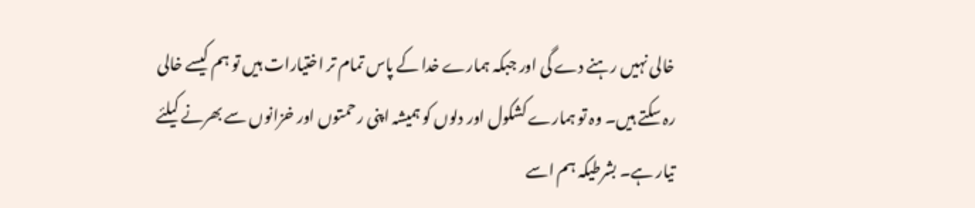خالی نہیں رہنے دے گی اور جبکہ ہمارے خدا کے پاس تمام تر اختیارات ہیں تو ہم کیسے خالی رہ سکتے ہیں۔ وہ تو ہمارے کشکول اور دلوں کو ہمیشہ اپنی رحمتوں اور خزانوں سے بھرنے کیلئے تیار ہے۔ بشرطیکہ ہم اسے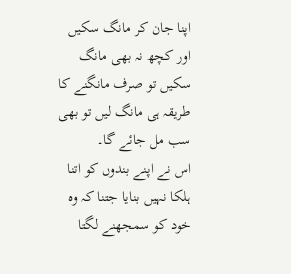اپنا جان کر مانگ سکیں اور کچھ نہ بھی مانگ سکیں تو صرف مانگنے کا طریقہ ہی مانگ لیں تو بھی سب مل جائے گا۔
اس نے اپنے بندوں کو اتنا ہلکا نہیں بنایا جتنا کہ وہ خود کو سمجھنے لگتا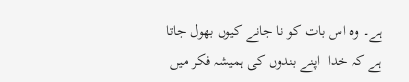ہے۔ وہ اس بات کو نا جانے کیوں بھول جاتا ہے کہ خدا  اپنے بندوں کی ہمیشہ فکر میں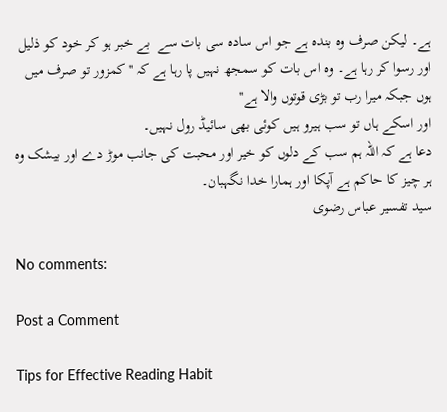ہے۔ لیکن صرف وہ بندہ ہے جو اس سادہ سی بات سے  بے خبر ہو کر خود کو ذلیل اور رسوا کر رہا ہے۔ وہ اس بات کو سمجھ نہیں پا رہا ہے کہ ''کمزور تو صرف میں ہوں جبکہ میرا رب تو بڑی قوتوں والا ہے''
اور اسکے ہاں تو سب ہیرو ہیں کوئی بھی سائیڈ رول نہیں۔
دعا ہے کہ اللہ ہم سب کے دلوں کو خیر اور محبت کی جانب موڑ دے اور بیشک وہ ہر چیز کا حاکم ہے آپکا اور ہمارا خدا نگہبان۔
سید تفسیر عباس رضوی

No comments:

Post a Comment

Tips for Effective Reading Habit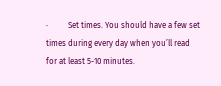·          Set times. You should have a few set times during every day when you’ll read for at least 5-10 minutes.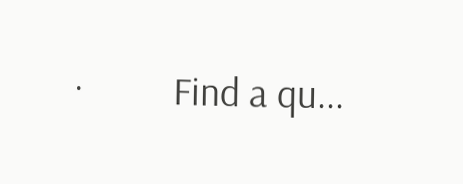·          Find a qu...